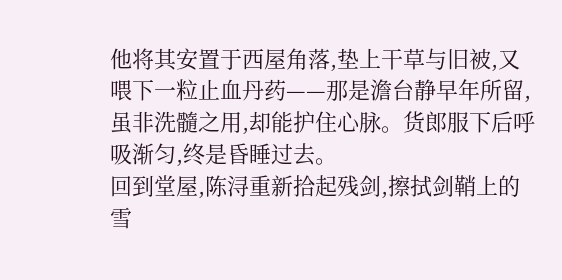他将其安置于西屋角落,垫上干草与旧被,又喂下一粒止血丹药——那是澹台静早年所留,虽非洗髓之用,却能护住心脉。货郎服下后呼吸渐匀,终是昏睡过去。
回到堂屋,陈浔重新拾起残剑,擦拭剑鞘上的雪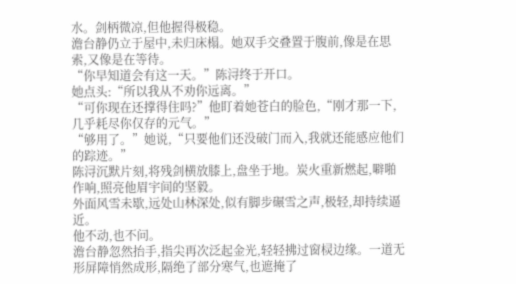水。剑柄微凉,但他握得极稳。
澹台静仍立于屋中,未归床榻。她双手交叠置于腹前,像是在思索,又像是在等待。
“你早知道会有这一天。”陈浔终于开口。
她点头:“所以我从不劝你远离。”
“可你现在还撑得住吗?”他盯着她苍白的脸色,“刚才那一下,几乎耗尽你仅存的元气。”
“够用了。”她说,“只要他们还没破门而入,我就还能感应他们的踪迹。”
陈浔沉默片刻,将残剑横放膝上,盘坐于地。炭火重新燃起,噼啪作响,照亮他眉宇间的坚毅。
外面风雪未歇,远处山林深处,似有脚步碾雪之声,极轻,却持续逼近。
他不动,也不问。
澹台静忽然抬手,指尖再次泛起金光,轻轻拂过窗棂边缘。一道无形屏障悄然成形,隔绝了部分寒气,也遮掩了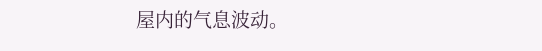屋内的气息波动。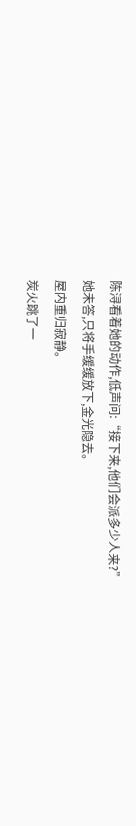陈浔看着她的动作,低声问:“接下来,他们会派多少人来?”
她未答,只将手缓缓放下,金光隐去。
屋内重归寂静。
炭火跳了一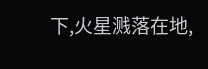下,火星溅落在地,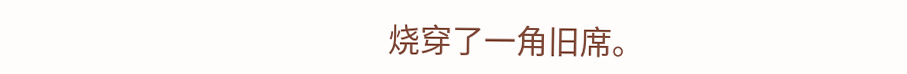烧穿了一角旧席。